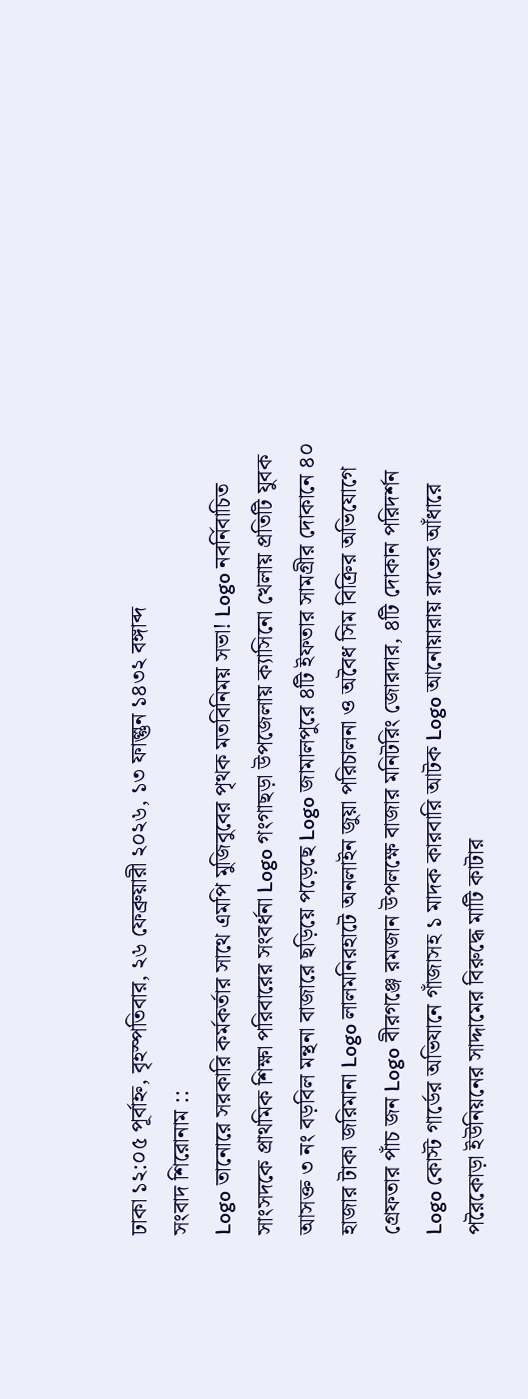ঢাকা ১২:০৫ পূর্বাহ্ন, বৃহস্পতিবার, ২৬ ফেব্রুয়ারী ২০২৬, ১৩ ফাল্গুন ১৪৩২ বঙ্গাব্দ
সংবাদ শিরোনাম ::
Logo তানোরে সরকারি কর্মকর্তার সাথে এমপি মুজিবুবের পৃথক মতবিনিময় সভা! Logo নবর্নিবাচিত সাংসদকে প্রাথমিক শিক্ষা পরিবারের সংবর্ধনা Logo গংগাছড়া উপজেলায় ক্যাসিনো খেলায় প্রতিটি যুবক আসক্ত ৩ নং বড়বিল মন্থনা বাজারে ছড়িয়ে পড়েছে Logo জামালপুরে ৪টি ইফতার সামগ্রীর দোকানে ৪০ হাজার টাকা জরিমানা Logo লালমনিরহাটে অনলাইন জুয়া পরিচালনা ও অবৈধ সিম বিক্রির অভিযোগে গ্রেফতার পাঁচ জন Logo বীরগঞ্জে রমজান উপলক্ষে বাজার মনিটরিং জোরদার, ৪টি দোকান পরিদর্শন Logo কোস্ট গার্ডের অভিযানে গাঁজাসহ ১ মাদক কারবারি আটক Logo আনোয়ারায় রাতের আঁধারে পরৈকোড়া ইউনিয়নের সাদ্দামের বিরুদ্ধে মাটি কাটার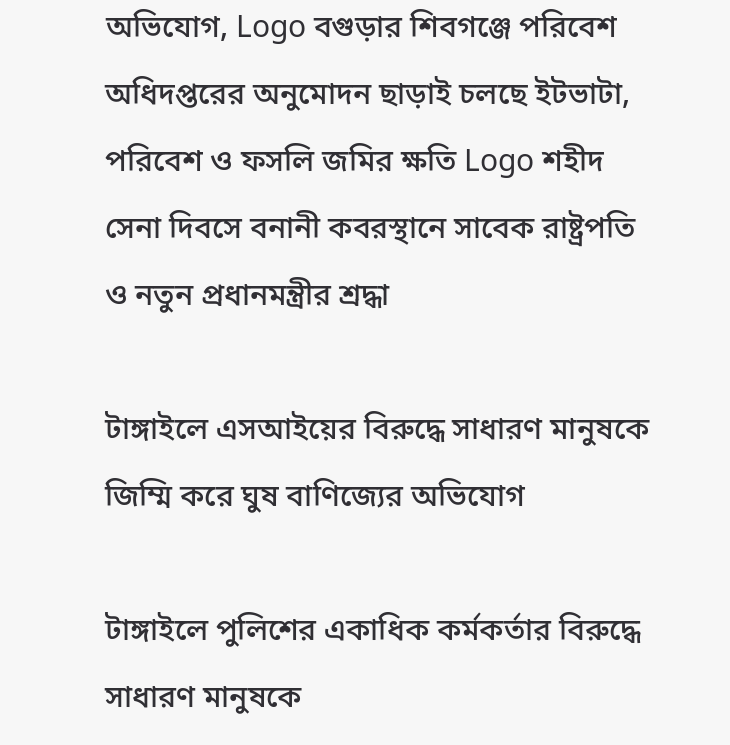অভিযোগ, Logo বগুড়ার শিবগঞ্জে পরিবেশ অধিদপ্তরের অনুমোদন ছাড়াই চলছে ইটভাটা, পরিবেশ ও ফসলি জমির ক্ষতি Logo শহীদ সেনা দিবসে বনানী কবরস্থানে সাবেক রাষ্ট্রপতি ও নতুন প্রধানমন্ত্রীর শ্রদ্ধা

টাঙ্গাইলে এসআইয়ের বিরুদ্ধে সাধারণ মানুষকে জিম্মি করে ঘুষ বাণিজ্যের অভিযোগ

টাঙ্গাইলে পুলিশের একাধিক কর্মকর্তার বিরুদ্ধে সাধারণ মানুষকে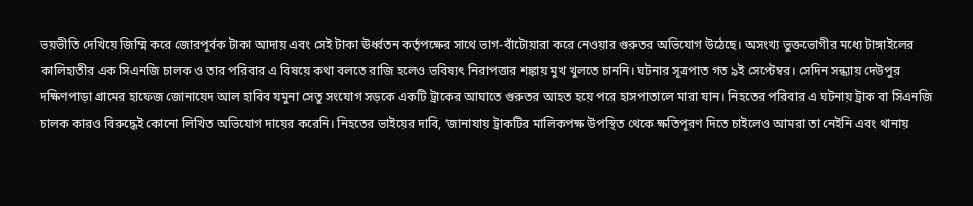ভয়ভীতি দেখিয়ে জিম্মি করে জোরপূর্বক টাকা আদায় এবং সেই টাকা ঊর্ধ্বতন কর্তৃপক্ষের সাথে ভাগ-বাঁটোয়ারা করে নেওয়ার গুরুতর অভিযোগ উঠেছে। অসংখ্য ভুক্তভোগীর মধ্যে টাঙ্গাইলের কালিহাতীর এক সিএনজি চালক ও তার পরিবার এ বিষয়ে কথা বলতে রাজি হলেও ভবিষ্যৎ নিরাপত্তার শঙ্কায় মুখ খুলতে চাননি। ঘটনার সূত্রপাত গত ৯ই সেপ্টেম্বর। সেদিন সন্ধ্যায় দেউপুর দক্ষিণপাড়া গ্রামের হাফেজ জোনায়েদ আল হাবিব যমুনা সেতু সংযোগ সড়কে একটি ট্রাকের আঘাতে গুরুতর আহত হয়ে পরে হাসপাতালে মারা যান। নিহতের পরিবার এ ঘটনায় ট্রাক বা সিএনজি চালক কারও বিরুদ্ধেই কোনো লিখিত অভিযোগ দায়ের করেনি। নিহতের ভাইয়ের দাবি, ‘জানাযায় ট্রাকটির মালিকপক্ষ উপস্থিত থেকে ক্ষতিপূরণ দিতে চাইলেও আমরা তা নেইনি এবং থানায়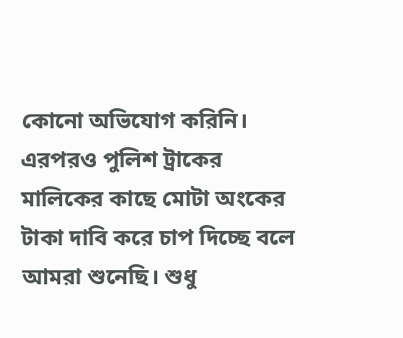কোনো অভিযোগ করিনি। এরপরও পুলিশ ট্রাকের মালিকের কাছে মোটা অংকের টাকা দাবি করে চাপ দিচ্ছে বলে আমরা শুনেছি। শুধু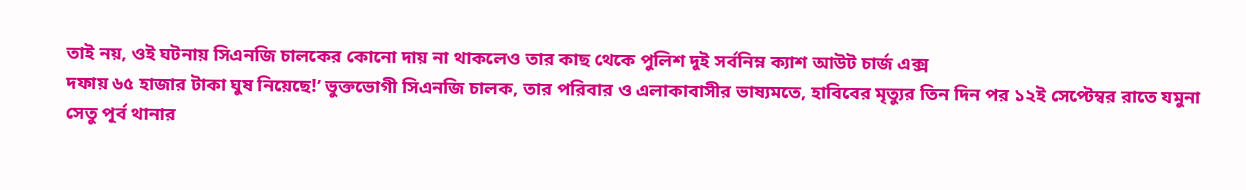তাই নয়, ওই ঘটনায় সিএনজি চালকের কোনো দায় না থাকলেও তার কাছ থেকে পুলিশ দুই সর্বনিম্ন ক্যাশ আউট চার্জ এক্স
দফায় ৬৫ হাজার টাকা ঘুষ নিয়েছে!’ ভুক্তভোগী সিএনজি চালক, তার পরিবার ও এলাকাবাসীর ভাষ্যমতে, হাবিবের মৃত্যুর তিন দিন পর ১২ই সেপ্টেম্বর রাতে যমুনা সেতু পূর্ব থানার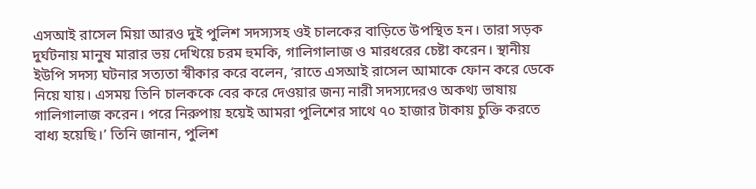এসআই রাসেল মিয়া আরও দুই পুলিশ সদস্যসহ ওই চালকের বাড়িতে উপস্থিত হন। তারা সড়ক দুর্ঘটনায় মানুষ মারার ভয় দেখিয়ে চরম হুমকি, গালিগালাজ ও মারধরের চেষ্টা করেন। স্থানীয় ইউপি সদস্য ঘটনার সত্যতা স্বীকার করে বলেন, ‘রাতে এসআই রাসেল আমাকে ফোন করে ডেকে নিয়ে যায়। এসময় তিনি চালককে বের করে দেওয়ার জন্য নারী সদস্যদেরও অকথ্য ভাষায় গালিগালাজ করেন। পরে নিরুপায় হয়েই আমরা পুলিশের সাথে ৭০ হাজার টাকায় চুক্তি করতে বাধ্য হয়েছি।’ তিনি জানান, পুলিশ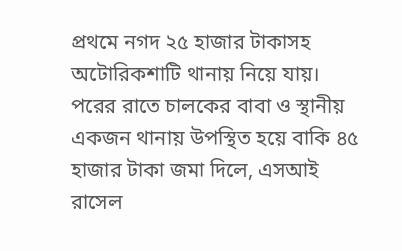প্রথমে নগদ ২৫ হাজার টাকাসহ অটোরিকশাটি থানায় নিয়ে যায়। পরের রাতে চালকের বাবা ও স্থানীয় একজন থানায় উপস্থিত হয়ে বাকি ৪৫ হাজার টাকা জমা দিলে, এসআই রাসেল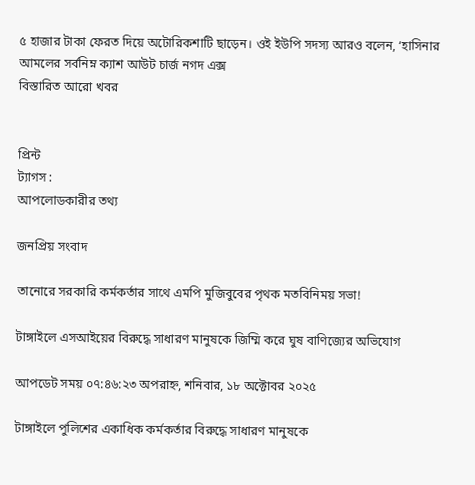৫ হাজার টাকা ফেরত দিয়ে অটোরিকশাটি ছাড়েন। ওই ইউপি সদস্য আরও বলেন, ‘হাসিনার আমলের সর্বনিম্ন ক্যাশ আউট চার্জ নগদ এক্স
বিস্তারিত আরো খবর


প্রিন্ট
ট্যাগস :
আপলোডকারীর তথ্য

জনপ্রিয় সংবাদ

তানোরে সরকারি কর্মকর্তার সাথে এমপি মুজিবুবের পৃথক মতবিনিময় সভা!

টাঙ্গাইলে এসআইয়ের বিরুদ্ধে সাধারণ মানুষকে জিম্মি করে ঘুষ বাণিজ্যের অভিযোগ

আপডেট সময় ০৭:৪৬:২৩ অপরাহ্ন, শনিবার, ১৮ অক্টোবর ২০২৫

টাঙ্গাইলে পুলিশের একাধিক কর্মকর্তার বিরুদ্ধে সাধারণ মানুষকে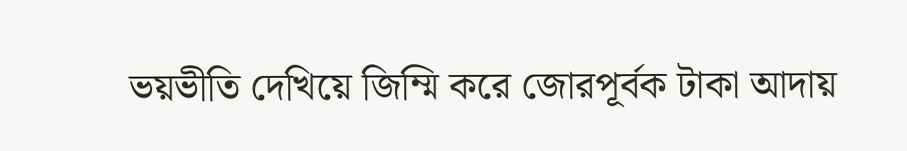ভয়ভীতি দেখিয়ে জিম্মি করে জোরপূর্বক টাকা আদায়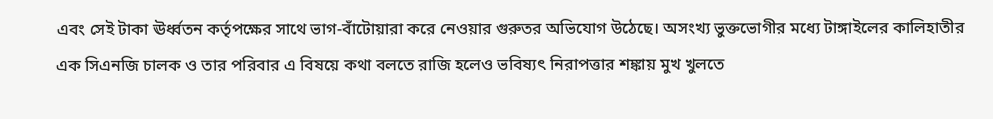এবং সেই টাকা ঊর্ধ্বতন কর্তৃপক্ষের সাথে ভাগ-বাঁটোয়ারা করে নেওয়ার গুরুতর অভিযোগ উঠেছে। অসংখ্য ভুক্তভোগীর মধ্যে টাঙ্গাইলের কালিহাতীর এক সিএনজি চালক ও তার পরিবার এ বিষয়ে কথা বলতে রাজি হলেও ভবিষ্যৎ নিরাপত্তার শঙ্কায় মুখ খুলতে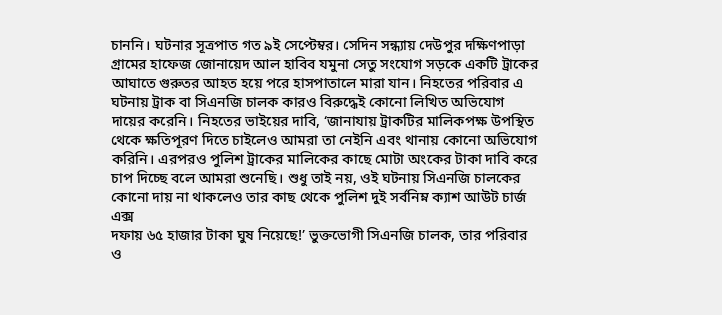চাননি। ঘটনার সূত্রপাত গত ৯ই সেপ্টেম্বর। সেদিন সন্ধ্যায় দেউপুর দক্ষিণপাড়া গ্রামের হাফেজ জোনায়েদ আল হাবিব যমুনা সেতু সংযোগ সড়কে একটি ট্রাকের আঘাতে গুরুতর আহত হয়ে পরে হাসপাতালে মারা যান। নিহতের পরিবার এ ঘটনায় ট্রাক বা সিএনজি চালক কারও বিরুদ্ধেই কোনো লিখিত অভিযোগ দায়ের করেনি। নিহতের ভাইয়ের দাবি, ‘জানাযায় ট্রাকটির মালিকপক্ষ উপস্থিত থেকে ক্ষতিপূরণ দিতে চাইলেও আমরা তা নেইনি এবং থানায় কোনো অভিযোগ করিনি। এরপরও পুলিশ ট্রাকের মালিকের কাছে মোটা অংকের টাকা দাবি করে চাপ দিচ্ছে বলে আমরা শুনেছি। শুধু তাই নয়, ওই ঘটনায় সিএনজি চালকের কোনো দায় না থাকলেও তার কাছ থেকে পুলিশ দুই সর্বনিম্ন ক্যাশ আউট চার্জ এক্স
দফায় ৬৫ হাজার টাকা ঘুষ নিয়েছে!’ ভুক্তভোগী সিএনজি চালক, তার পরিবার ও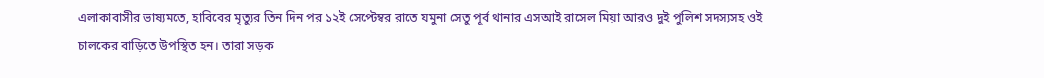এলাকাবাসীর ভাষ্যমতে, হাবিবের মৃত্যুর তিন দিন পর ১২ই সেপ্টেম্বর রাতে যমুনা সেতু পূর্ব থানার এসআই রাসেল মিয়া আরও দুই পুলিশ সদস্যসহ ওই চালকের বাড়িতে উপস্থিত হন। তারা সড়ক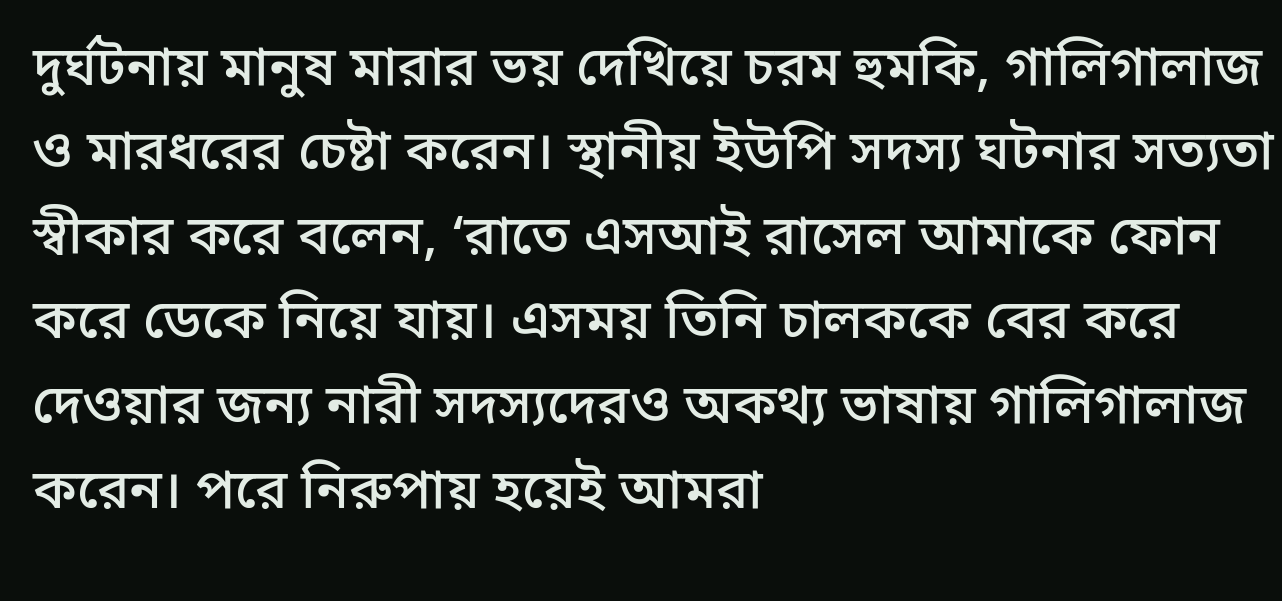দুর্ঘটনায় মানুষ মারার ভয় দেখিয়ে চরম হুমকি, গালিগালাজ ও মারধরের চেষ্টা করেন। স্থানীয় ইউপি সদস্য ঘটনার সত্যতা স্বীকার করে বলেন, ‘রাতে এসআই রাসেল আমাকে ফোন করে ডেকে নিয়ে যায়। এসময় তিনি চালককে বের করে দেওয়ার জন্য নারী সদস্যদেরও অকথ্য ভাষায় গালিগালাজ করেন। পরে নিরুপায় হয়েই আমরা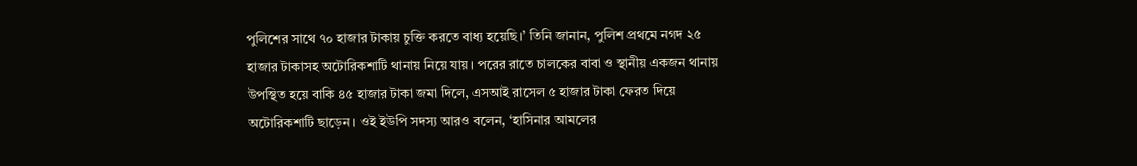পুলিশের সাথে ৭০ হাজার টাকায় চুক্তি করতে বাধ্য হয়েছি।’ তিনি জানান, পুলিশ প্রথমে নগদ ২৫ হাজার টাকাসহ অটোরিকশাটি থানায় নিয়ে যায়। পরের রাতে চালকের বাবা ও স্থানীয় একজন থানায় উপস্থিত হয়ে বাকি ৪৫ হাজার টাকা জমা দিলে, এসআই রাসেল ৫ হাজার টাকা ফেরত দিয়ে অটোরিকশাটি ছাড়েন। ওই ইউপি সদস্য আরও বলেন, ‘হাসিনার আমলের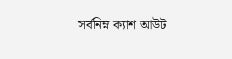সর্বনিম্ন ক্যাশ আউট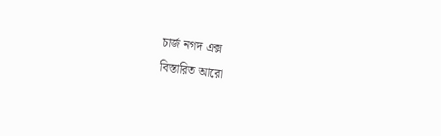চার্জ নগদ এক্স
বিস্তারিত আরো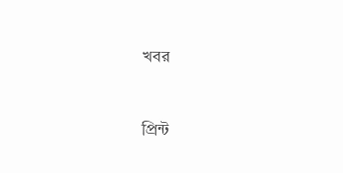খবর


প্রিন্ট